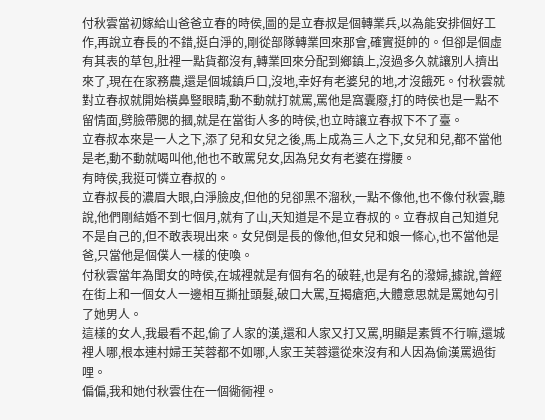付秋雲當初嫁給山爸爸立春的時侯,圖的是立春叔是個轉業兵,以為能安排個好工作,再說立春長的不錯,挺白淨的,剛從部隊轉業回來那會,確實挺帥的。但卻是個虛有其表的草包,肚裡一點貨都沒有,轉業回來分配到鄉鎮上,沒過多久就讓別人擠出來了,現在在家務農,還是個城鎮戶口,沒地,幸好有老婆兒的地,才沒餓死。付秋雲就對立春叔就開始橫鼻豎眼睛,動不動就打就罵,罵他是窩囊廢,打的時侯也是一點不留情面,劈臉帶腮的摑,就是在當街人多的時侯,也立時讓立春叔下不了臺。
立春叔本來是一人之下,添了兒和女兒之後,馬上成為三人之下,女兒和兒,都不當他是老,動不動就喝叫他,他也不敢罵兒女,因為兒女有老婆在撐腰。
有時侯,我挺可憐立春叔的。
立春叔長的濃眉大眼,白淨臉皮,但他的兒卻黑不溜秋,一點不像他,也不像付秋雲,聽說,他們剛結婚不到七個月,就有了山,天知道是不是立春叔的。立春叔自己知道兒不是自己的,但不敢表現出來。女兒倒是長的像他,但女兒和娘一條心,也不當他是爸,只當他是個僕人一樣的使喚。
付秋雲當年為閨女的時侯,在城裡就是有個有名的破鞋,也是有名的潑婦,據說,曾經在街上和一個女人一邊相互撕扯頭髮,破口大罵,互揭瘡疤,大體意思就是罵她勾引了她男人。
這樣的女人,我最看不起,偷了人家的漢,還和人家又打又罵,明顯是素質不行嘛,還城裡人哪,根本連村婦王芙蓉都不如哪,人家王芙蓉還從來沒有和人因為偷漢罵過街哩。
偏偏,我和她付秋雲住在一個衚衕裡。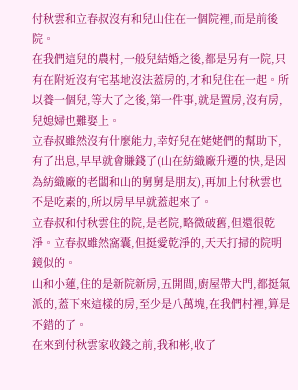付秋雲和立春叔沒有和兒山住在一個院裡,而是前後院。
在我們這兒的農村,一般兒結婚之後,都是另有一院,只有在附近沒有宅基地沒法蓋房的,才和兒住在一起。所以養一個兒,等大了之後,第一件事,就是置房,沒有房,兒媳婦也難娶上。
立春叔雖然沒有什麼能力,幸好兒在姥姥們的幫助下,有了出息,早早就會賺錢了(山在紡織廠升遷的快,是因為紡織廠的老闆和山的舅舅是朋友),再加上付秋雲也不是吃素的,所以房早早就蓋起來了。
立春叔和付秋雲住的院,是老院,略微破舊,但還很乾淨。立春叔雖然窩囊,但挺愛乾淨的,天天打掃的院明鏡似的。
山和小蓮,住的是新院新房,五開間,廚屋帶大門,都挺氣派的,蓋下來這樣的房,至少是八萬塊,在我們村裡,算是不錯的了。
在來到付秋雲家收錢之前,我和彬,收了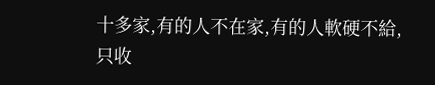十多家,有的人不在家,有的人軟硬不給,只收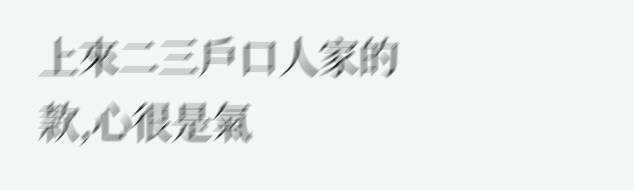上來二三戶口人家的款,心很是氣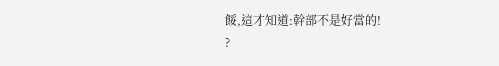餒,這才知道:幹部不是好當的!
?